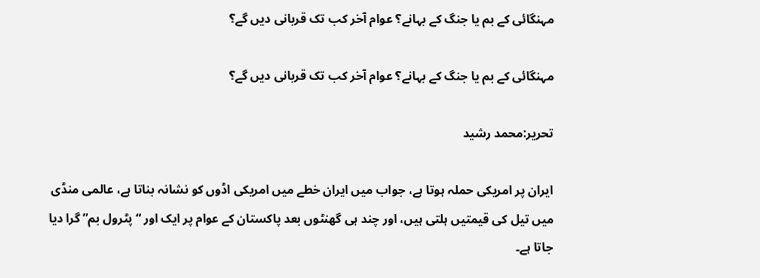مہنگائی کے بم یا جنگ کے بہانے؟ عوام آخر کب تک قربانی دیں گے؟

مہنگائی کے بم یا جنگ کے بہانے؟ عوام آخر کب تک قربانی دیں گے؟

تحریر:محمد رشید

ایران پر امریکی حملہ ہوتا ہے، جواب میں ایران خطے میں امریکی اڈوں کو نشانہ بناتا ہے، عالمی منڈی میں تیل کی قیمتیں ہلتی ہیں، اور چند ہی گھنٹوں بعد پاکستان کے عوام پر ایک اور “پٹرول بم” گرا دیا جاتا ہے۔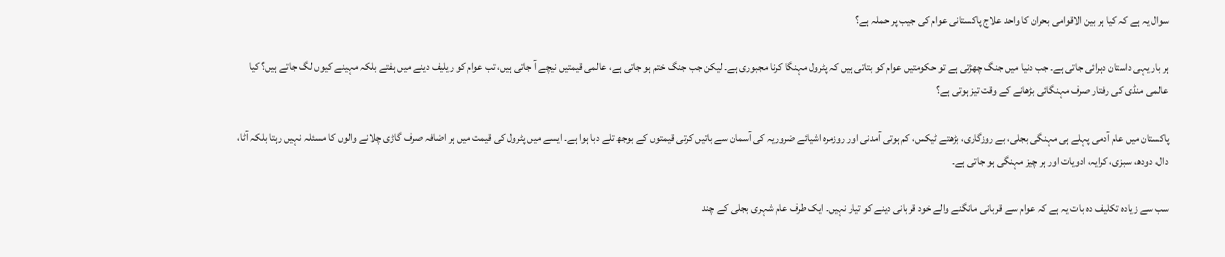سوال یہ ہے کہ کیا ہر بین الاقوامی بحران کا واحد علاج پاکستانی عوام کی جیب پر حملہ ہے؟

ہر بار یہی داستان دہرائی جاتی ہے۔ جب دنیا میں جنگ چھڑتی ہے تو حکومتیں عوام کو بتاتی ہیں کہ پٹرول مہنگا کرنا مجبوری ہے۔ لیکن جب جنگ ختم ہو جاتی ہے، عالمی قیمتیں نیچے آ جاتی ہیں، تب عوام کو ریلیف دینے میں ہفتے بلکہ مہینے کیوں لگ جاتے ہیں؟ کیا عالمی منڈی کی رفتار صرف مہنگائی بڑھانے کے وقت تیز ہوتی ہے؟

پاکستان میں عام آدمی پہلے ہی مہنگی بجلی، بے روزگاری، بڑھتے ٹیکس، کم ہوتی آمدنی اور روزمرہ اشیائے ضروریہ کی آسمان سے باتیں کرتی قیمتوں کے بوجھ تلے دبا ہوا ہے۔ ایسے میں پٹرول کی قیمت میں ہر اضافہ صرف گاڑی چلانے والوں کا مسئلہ نہیں رہتا بلکہ آٹا، دال، دودھ، سبزی، کرایہ، ادویات اور ہر چیز مہنگی ہو جاتی ہے۔

سب سے زیادہ تکلیف دہ بات یہ ہے کہ عوام سے قربانی مانگنے والے خود قربانی دینے کو تیار نہیں۔ ایک طرف عام شہری بجلی کے چند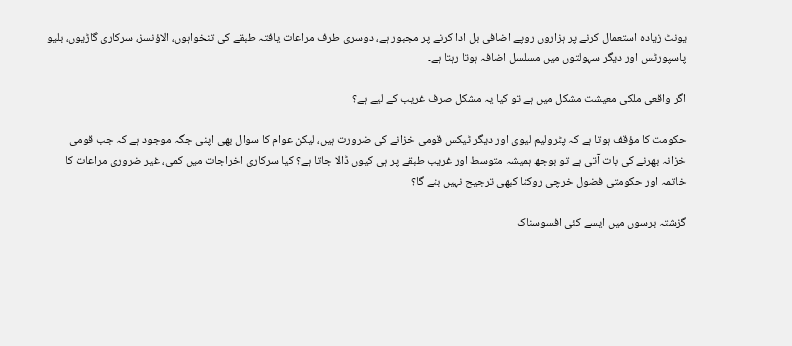یونٹ زیادہ استعمال کرنے پر ہزاروں روپے اضافی بل ادا کرنے پر مجبور ہے، دوسری طرف مراعات یافتہ طبقے کی تنخواہوں، الاؤنسز، سرکاری گاڑیوں، بلیو پاسپورٹس اور دیگر سہولتوں میں مسلسل اضافہ ہوتا رہتا ہے۔

اگر واقعی ملکی معیشت مشکل میں ہے تو کیا یہ مشکل صرف غریب کے لیے ہے؟

حکومت کا مؤقف ہوتا ہے کہ پٹرولیم لیوی اور دیگر ٹیکس قومی خزانے کی ضرورت ہیں، لیکن عوام کا سوال بھی اپنی جگہ موجود ہے کہ جب قومی خزانہ بھرنے کی بات آتی ہے تو بوجھ ہمیشہ متوسط اور غریب طبقے پر ہی کیوں ڈالا جاتا ہے؟ کیا سرکاری اخراجات میں کمی، غیر ضروری مراعات کا خاتمہ اور حکومتی فضول خرچی روکنا کبھی ترجیح نہیں بنے گا؟

گزشتہ برسوں میں ایسے کئی افسوسناک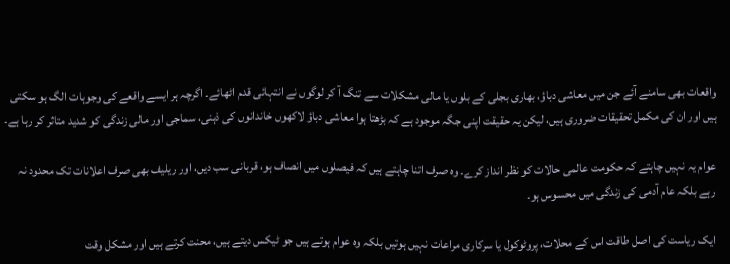واقعات بھی سامنے آئے جن میں معاشی دباؤ، بھاری بجلی کے بلوں یا مالی مشکلات سے تنگ آ کر لوگوں نے انتہائی قدم اٹھائے۔ اگرچہ ہر ایسے واقعے کی وجوہات الگ ہو سکتی ہیں اور ان کی مکمل تحقیقات ضروری ہیں، لیکن یہ حقیقت اپنی جگہ موجود ہے کہ بڑھتا ہوا معاشی دباؤ لاکھوں خاندانوں کی ذہنی، سماجی اور مالی زندگی کو شدید متاثر کر رہا ہے۔

عوام یہ نہیں چاہتے کہ حکومت عالمی حالات کو نظر انداز کرے۔ وہ صرف اتنا چاہتے ہیں کہ فیصلوں میں انصاف ہو، قربانی سب دیں، اور ریلیف بھی صرف اعلانات تک محدود نہ رہے بلکہ عام آدمی کی زندگی میں محسوس ہو۔

ایک ریاست کی اصل طاقت اس کے محلات، پروٹوکول یا سرکاری مراعات نہیں ہوتیں بلکہ وہ عوام ہوتے ہیں جو ٹیکس دیتے ہیں، محنت کرتے ہیں اور مشکل وقت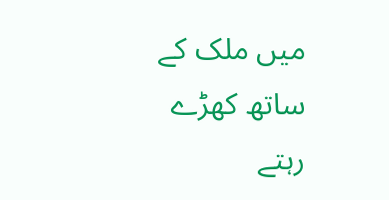میں ملک کے ساتھ کھڑے رہتے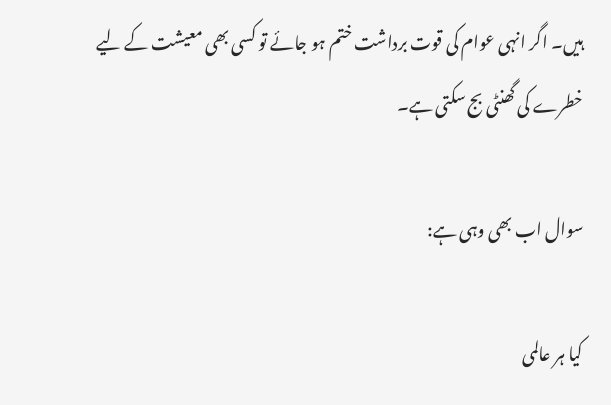ہیں۔ اگر انہی عوام کی قوت برداشت ختم ہو جائے تو کسی بھی معیشت کے لیے خطرے کی گھنٹی بج سکتی ہے۔

سوال اب بھی وہی ہے:

کیا ہر عالمی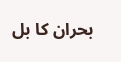بحران کا بل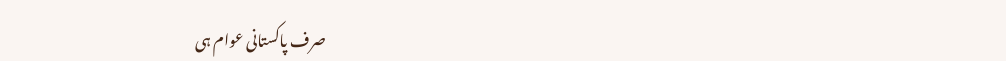صرف پاکستانی عوام ہی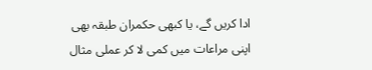ادا کریں گے، یا کبھی حکمران طبقہ بھی اپنی مراعات میں کمی لا کر عملی مثال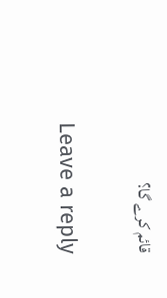قائم کرے گا؟

Leave a reply